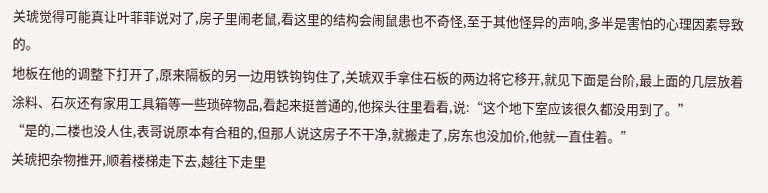关琥觉得可能真让叶菲菲说对了,房子里闹老鼠,看这里的结构会闹鼠患也不奇怪,至于其他怪异的声响,多半是害怕的心理因素导致的。
地板在他的调整下打开了,原来隔板的另一边用铁钩钩住了,关琥双手拿住石板的两边将它移开,就见下面是台阶,最上面的几层放着涂料、石灰还有家用工具箱等一些琐碎物品,看起来挺普通的,他探头往里看看,说:“这个地下室应该很久都没用到了。”
“是的,二楼也没人住,表哥说原本有合租的,但那人说这房子不干净,就搬走了,房东也没加价,他就一直住着。”
关琥把杂物推开,顺着楼梯走下去,越往下走里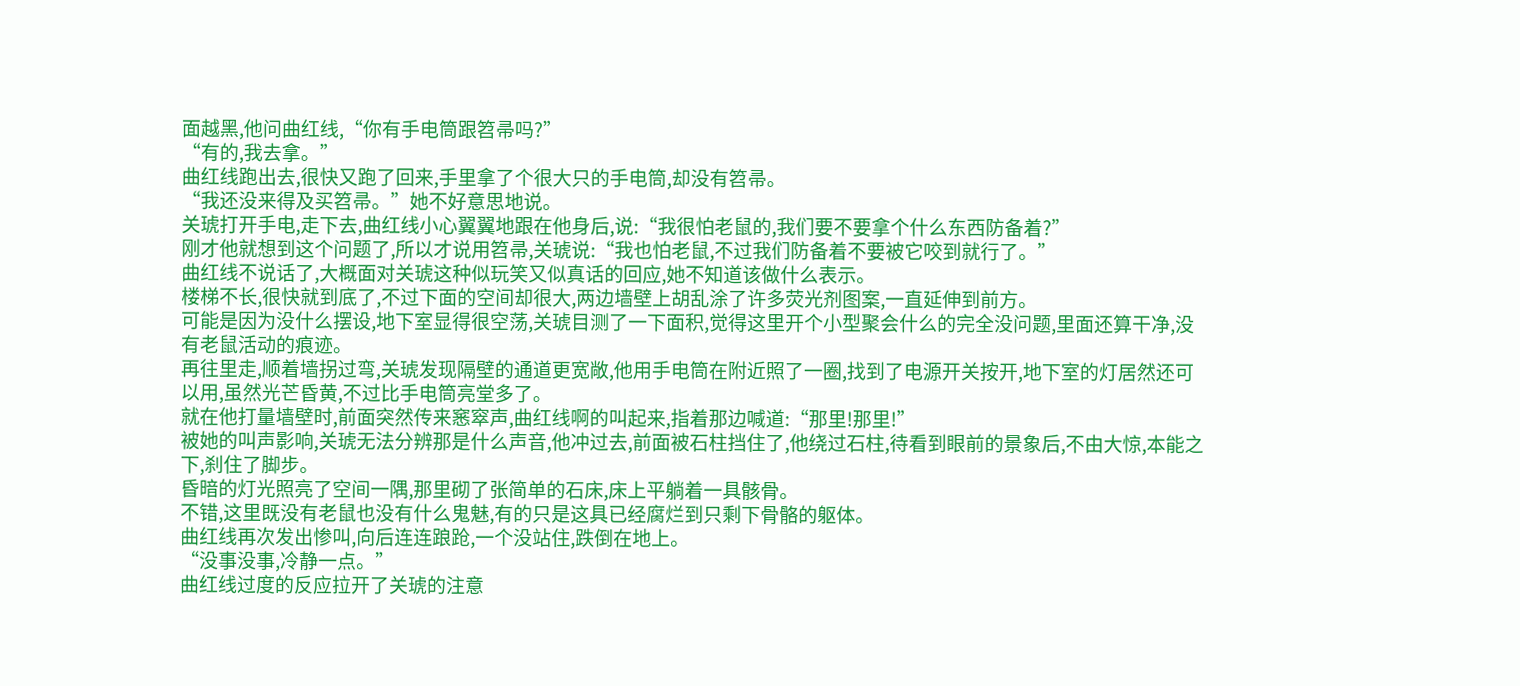面越黑,他问曲红线,“你有手电筒跟笤帚吗?”
“有的,我去拿。”
曲红线跑出去,很快又跑了回来,手里拿了个很大只的手电筒,却没有笤帚。
“我还没来得及买笤帚。”她不好意思地说。
关琥打开手电,走下去,曲红线小心翼翼地跟在他身后,说:“我很怕老鼠的,我们要不要拿个什么东西防备着?”
刚才他就想到这个问题了,所以才说用笤帚,关琥说:“我也怕老鼠,不过我们防备着不要被它咬到就行了。”
曲红线不说话了,大概面对关琥这种似玩笑又似真话的回应,她不知道该做什么表示。
楼梯不长,很快就到底了,不过下面的空间却很大,两边墙壁上胡乱涂了许多荧光剂图案,一直延伸到前方。
可能是因为没什么摆设,地下室显得很空荡,关琥目测了一下面积,觉得这里开个小型聚会什么的完全没问题,里面还算干净,没有老鼠活动的痕迹。
再往里走,顺着墙拐过弯,关琥发现隔壁的通道更宽敞,他用手电筒在附近照了一圈,找到了电源开关按开,地下室的灯居然还可以用,虽然光芒昏黄,不过比手电筒亮堂多了。
就在他打量墙壁时,前面突然传来窸窣声,曲红线啊的叫起来,指着那边喊道:“那里!那里!”
被她的叫声影响,关琥无法分辨那是什么声音,他冲过去,前面被石柱挡住了,他绕过石柱,待看到眼前的景象后,不由大惊,本能之下,刹住了脚步。
昏暗的灯光照亮了空间一隅,那里砌了张简单的石床,床上平躺着一具骸骨。
不错,这里既没有老鼠也没有什么鬼魅,有的只是这具已经腐烂到只剩下骨骼的躯体。
曲红线再次发出惨叫,向后连连踉跄,一个没站住,跌倒在地上。
“没事没事,冷静一点。”
曲红线过度的反应拉开了关琥的注意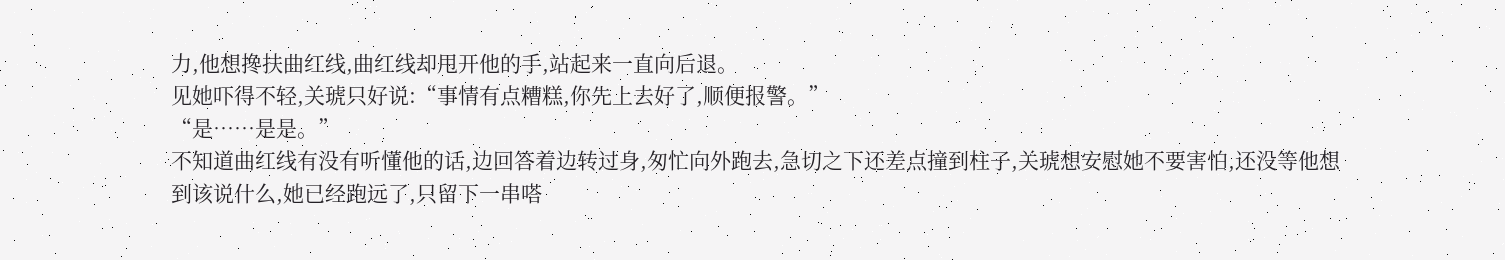力,他想搀扶曲红线,曲红线却甩开他的手,站起来一直向后退。
见她吓得不轻,关琥只好说:“事情有点糟糕,你先上去好了,顺便报警。”
“是……是是。”
不知道曲红线有没有听懂他的话,边回答着边转过身,匆忙向外跑去,急切之下还差点撞到柱子,关琥想安慰她不要害怕,还没等他想到该说什么,她已经跑远了,只留下一串嗒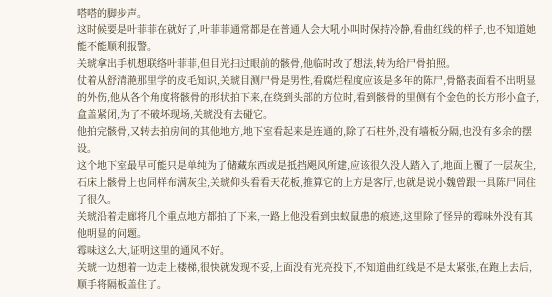嗒嗒的脚步声。
这时候要是叶菲菲在就好了,叶菲菲通常都是在普通人会大吼小叫时保持冷静,看曲红线的样子,也不知道她能不能顺利报警。
关琥拿出手机想联络叶菲菲,但目光扫过眼前的骸骨,他临时改了想法,转为给尸骨拍照。
仗着从舒清滟那里学的皮毛知识,关琥目测尸骨是男性,看腐烂程度应该是多年的陈尸,骨骼表面看不出明显的外伤,他从各个角度将骸骨的形状拍下来,在绕到头部的方位时,看到骸骨的里侧有个金色的长方形小盒子,盒盖紧闭,为了不破坏现场,关琥没有去碰它。
他拍完骸骨,又转去拍房间的其他地方,地下室看起来是连通的,除了石柱外,没有墙板分隔,也没有多余的摆设。
这个地下室最早可能只是单纯为了储藏东西或是抵挡飓风所建,应该很久没人踏入了,地面上覆了一层灰尘,石床上骸骨上也同样布满灰尘,关琥仰头看看天花板,推算它的上方是客厅,也就是说小魏曾跟一具陈尸同住了很久。
关琥沿着走廊将几个重点地方都拍了下来,一路上他没看到虫蚁鼠患的痕迹,这里除了怪异的霉味外没有其他明显的问题。
霉味这么大,证明这里的通风不好。
关琥一边想着一边走上楼梯,很快就发现不妥,上面没有光亮投下,不知道曲红线是不是太紧张,在跑上去后,顺手将隔板盖住了。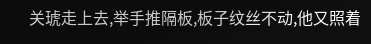关琥走上去,举手推隔板,板子纹丝不动,他又照着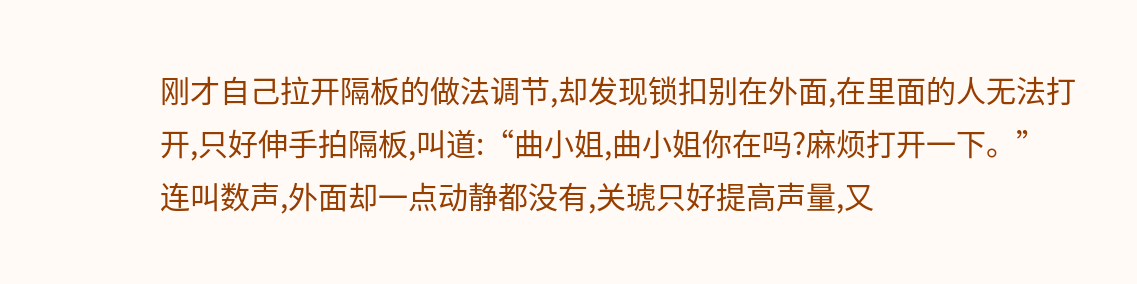刚才自己拉开隔板的做法调节,却发现锁扣别在外面,在里面的人无法打开,只好伸手拍隔板,叫道:“曲小姐,曲小姐你在吗?麻烦打开一下。”
连叫数声,外面却一点动静都没有,关琥只好提高声量,又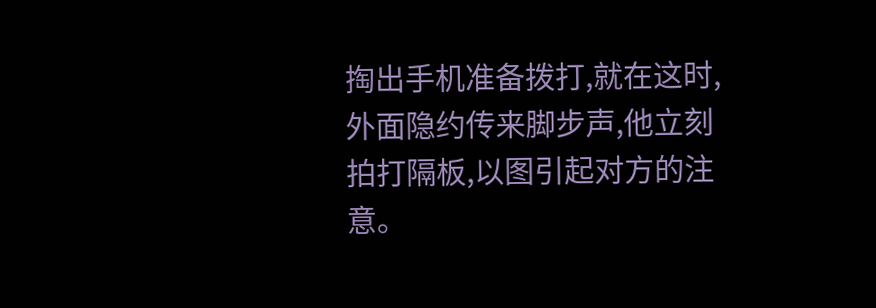掏出手机准备拨打,就在这时,外面隐约传来脚步声,他立刻拍打隔板,以图引起对方的注意。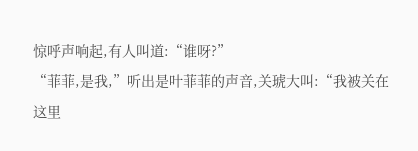惊呼声响起,有人叫道:“谁呀?”
“菲菲,是我,”听出是叶菲菲的声音,关琥大叫:“我被关在这里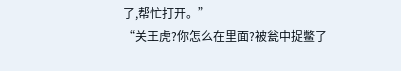了,帮忙打开。”
“关王虎?你怎么在里面?被瓮中捉鳖了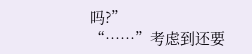吗?”
“……”考虑到还要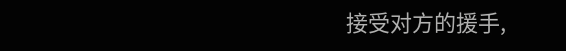接受对方的援手,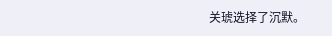关琥选择了沉默。